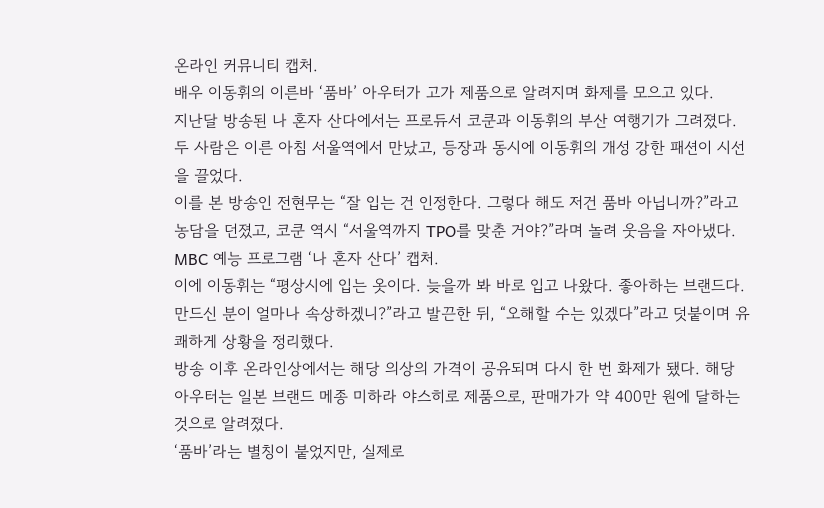온라인 커뮤니티 캡처.
배우 이동휘의 이른바 ‘품바’ 아우터가 고가 제품으로 알려지며 화제를 모으고 있다.
지난달 방송된 나 혼자 산다에서는 프로듀서 코쿤과 이동휘의 부산 여행기가 그려졌다. 두 사람은 이른 아침 서울역에서 만났고, 등장과 동시에 이동휘의 개성 강한 패션이 시선을 끌었다.
이를 본 방송인 전현무는 “잘 입는 건 인정한다. 그렇다 해도 저건 품바 아닙니까?”라고 농담을 던졌고, 코쿤 역시 “서울역까지 TPO를 맞춘 거야?”라며 놀려 웃음을 자아냈다.
MBC 예능 프로그램 ‘나 혼자 산다’ 캡처.
이에 이동휘는 “평상시에 입는 옷이다. 늦을까 봐 바로 입고 나왔다. 좋아하는 브랜드다. 만드신 분이 얼마나 속상하겠니?”라고 발끈한 뒤, “오해할 수는 있겠다”라고 덧붙이며 유쾌하게 상황을 정리했다.
방송 이후 온라인상에서는 해당 의상의 가격이 공유되며 다시 한 번 화제가 됐다. 해당 아우터는 일본 브랜드 메종 미하라 야스히로 제품으로, 판매가가 약 400만 원에 달하는 것으로 알려졌다.
‘품바’라는 별칭이 붙었지만, 실제로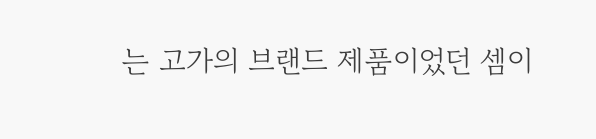는 고가의 브랜드 제품이었던 셈이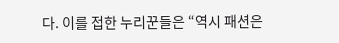다. 이를 접한 누리꾼들은 “역시 패션은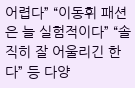어렵다” “이동휘 패션은 늘 실험적이다” “솔직히 잘 어울리긴 한다” 등 다양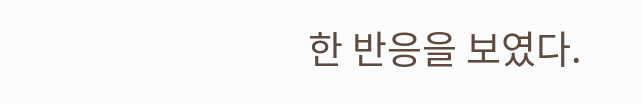한 반응을 보였다.